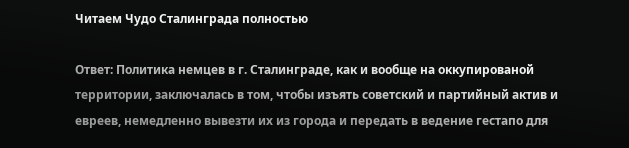Читаем Чудо Сталинграда полностью

Ответ: Политика немцев в г. Сталинграде, как и вообще на оккупированой территории, заключалась в том, чтобы изъять советский и партийный актив и евреев, немедленно вывезти их из города и передать в ведение гестапо для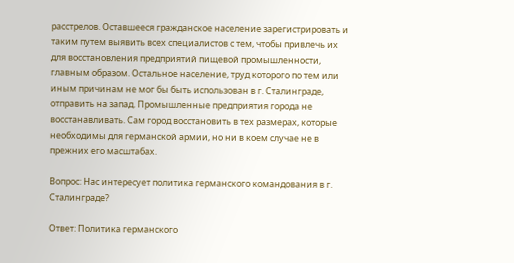расстрелов. Оставшееся гражданское население зарегистрировать и таким путем выявить всех специалистов с тем, чтобы привлечь их для восстановления предприятий пищевой промышленности, главным образом. Остальное население, труд которого по тем или иным причинам не мог бы быть использован в г. Сталинграде, отправить на запад. Промышленные предприятия города не восстанавливать. Сам город восстановить в тех размерах, которые необходимы для германской армии, но ни в коем случае не в прежних его масштабах.

Вопрос: Нас интересует политика германского командования в г. Сталинграде?

Ответ: Политика германского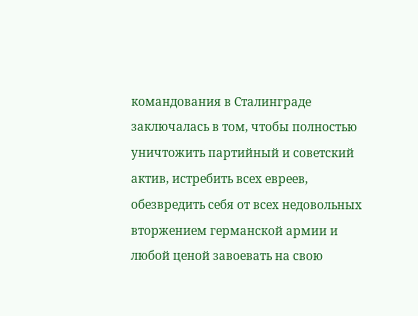командования в Сталинграде заключалась в том, чтобы полностью уничтожить партийный и советский актив, истребить всех евреев, обезвредить себя от всех недовольных вторжением германской армии и любой ценой завоевать на свою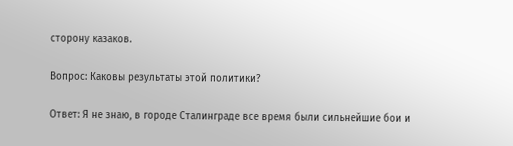сторону казаков.

Вопрос: Каковы результаты этой политики?

Ответ: Я не знаю, в городе Сталинграде все время были сильнейшие бои и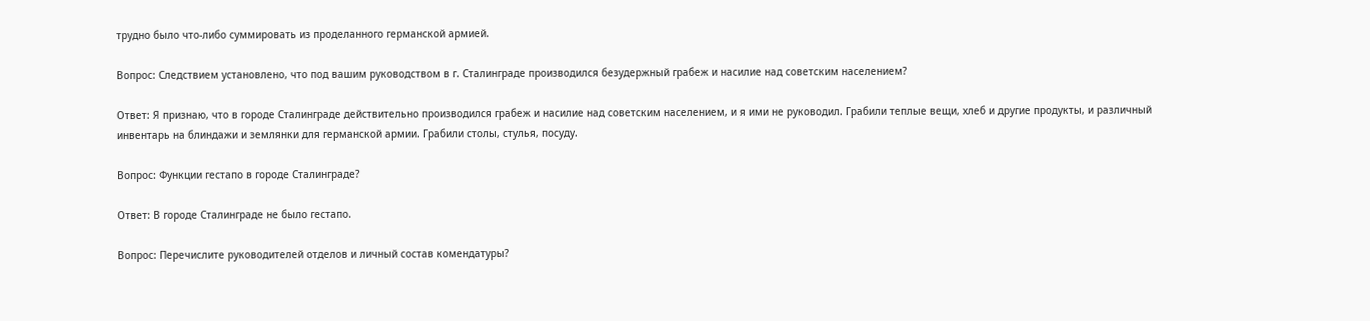трудно было что-либо суммировать из проделанного германской армией.

Вопрос: Следствием установлено, что под вашим руководством в г. Сталинграде производился безудержный грабеж и насилие над советским населением?

Ответ: Я признаю, что в городе Сталинграде действительно производился грабеж и насилие над советским населением, и я ими не руководил. Грабили теплые вещи, хлеб и другие продукты, и различный инвентарь на блиндажи и землянки для германской армии. Грабили столы, стулья, посуду.

Вопрос: Функции гестапо в городе Сталинграде?

Ответ: В городе Сталинграде не было гестапо.

Вопрос: Перечислите руководителей отделов и личный состав комендатуры?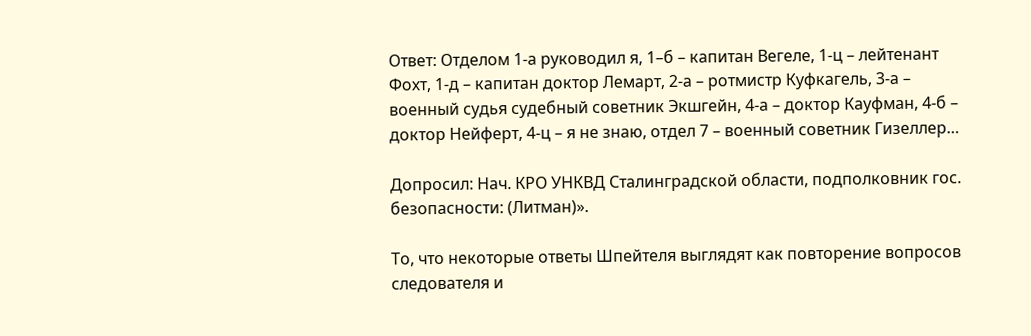Ответ: Отделом 1-а руководил я, 1–б – капитан Вегеле, 1-ц – лейтенант Фохт, 1-д – капитан доктор Лемарт, 2-а – ротмистр Куфкагель, 3-а – военный судья судебный советник Экшгейн, 4-а – доктор Кауфман, 4-б – доктор Нейферт, 4-ц – я не знаю, отдел 7 – военный советник Гизеллер…

Допросил: Нач. КРО УНКВД Сталинградской области, подполковник гос. безопасности: (Литман)».

То, что некоторые ответы Шпейтеля выглядят как повторение вопросов следователя и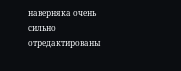наверняка очень сильно отредактированы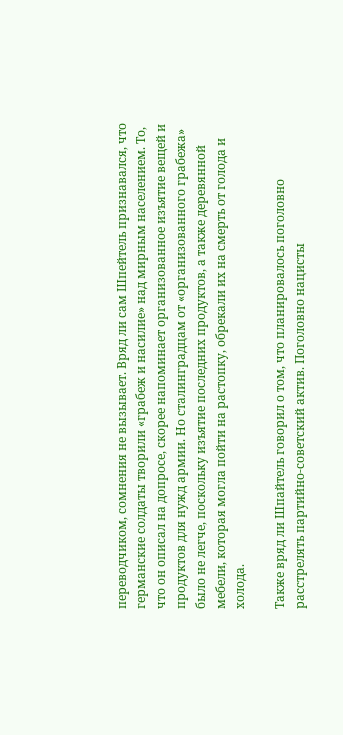переводчиком, сомнения не вызывает. Вряд ли сам Шпейтель признавался, что германские солдаты творили «грабеж и насилие» над мирным населением. То, что он описал на допросе, скорее напоминает организованное изъятие вещей и продуктов для нужд армии. Но сталинградцам от «организованного грабежа» было не легче, поскольку изъятие последних продуктов, а также деревянной мебели, которая могла пойти на растопку, обрекали их на смерть от голода и холода.

Также вряд ли Шпайтель говорил о том, что планировалось поголовно расстрелять партийно-советский актив. Поголовно нацисты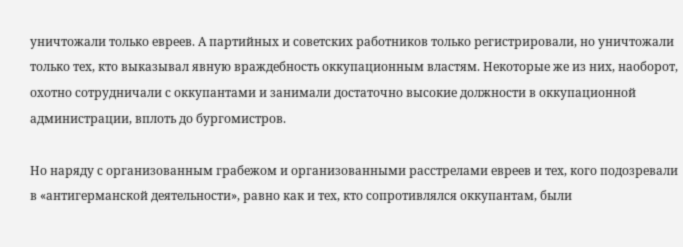уничтожали только евреев. А партийных и советских работников только регистрировали, но уничтожали только тех, кто выказывал явную враждебность оккупационным властям. Некоторые же из них, наоборот, охотно сотрудничали с оккупантами и занимали достаточно высокие должности в оккупационной администрации, вплоть до бургомистров.

Но наряду с организованным грабежом и организованными расстрелами евреев и тех, кого подозревали в «антигерманской деятельности», равно как и тех, кто сопротивлялся оккупантам, были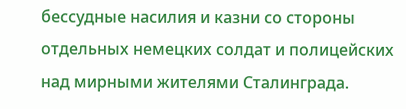бессудные насилия и казни со стороны отдельных немецких солдат и полицейских над мирными жителями Сталинграда.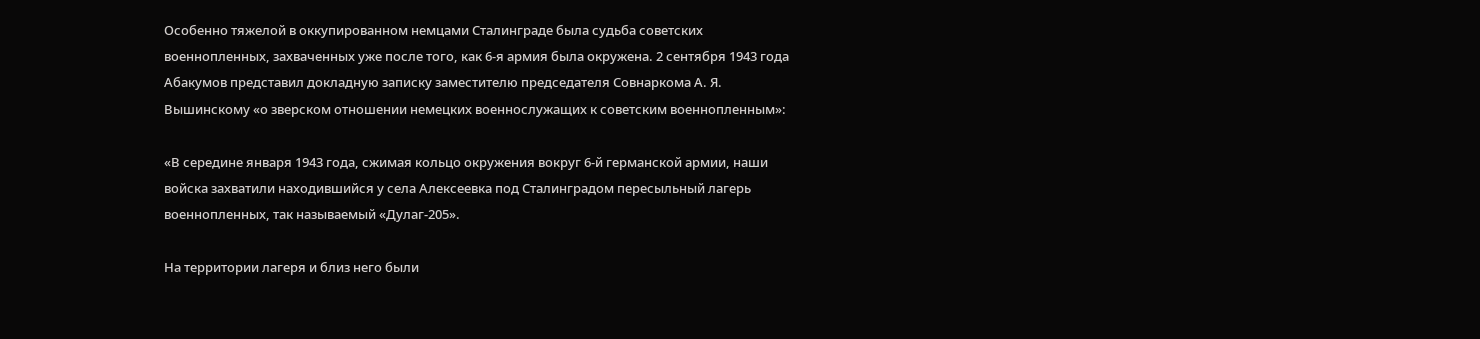Особенно тяжелой в оккупированном немцами Сталинграде была судьба советских военнопленных, захваченных уже после того, как 6-я армия была окружена. 2 сентября 1943 года Абакумов представил докладную записку заместителю председателя Совнаркома А. Я. Вышинскому «о зверском отношении немецких военнослужащих к советским военнопленным»:

«В середине января 1943 года, сжимая кольцо окружения вокруг 6-й германской армии, наши войска захватили находившийся у села Алексеевка под Сталинградом пересыльный лагерь военнопленных, так называемый «Дулаг-205».

На территории лагеря и близ него были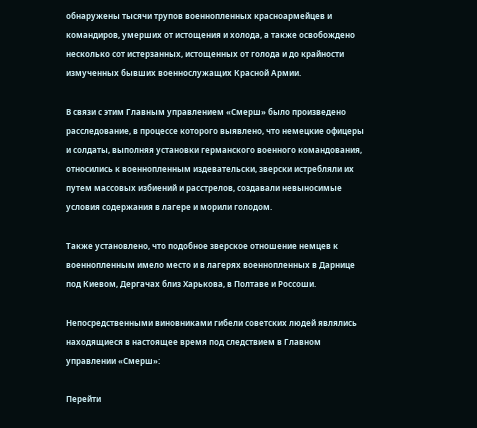обнаружены тысячи трупов военнопленных красноармейцев и командиров, умерших от истощения и холода, а также освобождено несколько сот истерзанных, истощенных от голода и до крайности измученных бывших военнослужащих Красной Армии.

В связи с этим Главным управлением «Смерш» было произведено расследование, в процессе которого выявлено, что немецкие офицеры и солдаты, выполняя установки германского военного командования, относились к военнопленным издевательски, зверски истребляли их путем массовых избиений и расстрелов, создавали невыносимые условия содержания в лагере и морили голодом.

Также установлено, что подобное зверское отношение немцев к военнопленным имело место и в лагерях военнопленных в Дарнице под Киевом, Дергачах близ Харькова, в Полтаве и Россоши.

Непосредственными виновниками гибели советских людей являлись находящиеся в настоящее время под следствием в Главном управлении «Смерш»:

Перейти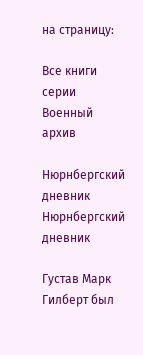на страницу:

Все книги серии Военный архив

Нюрнбергский дневник
Нюрнбергский дневник

Густав Марк Гилберт был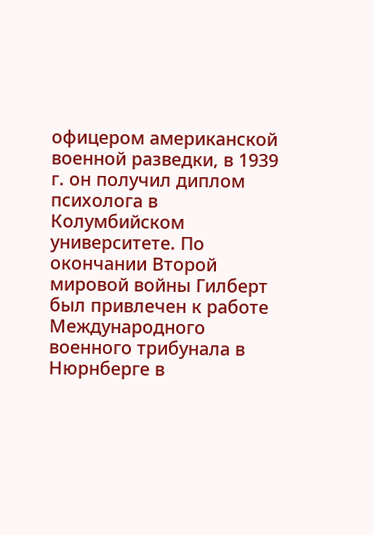офицером американской военной разведки, в 1939 г. он получил диплом психолога в Колумбийском университете. По окончании Второй мировой войны Гилберт был привлечен к работе Международного военного трибунала в Нюрнберге в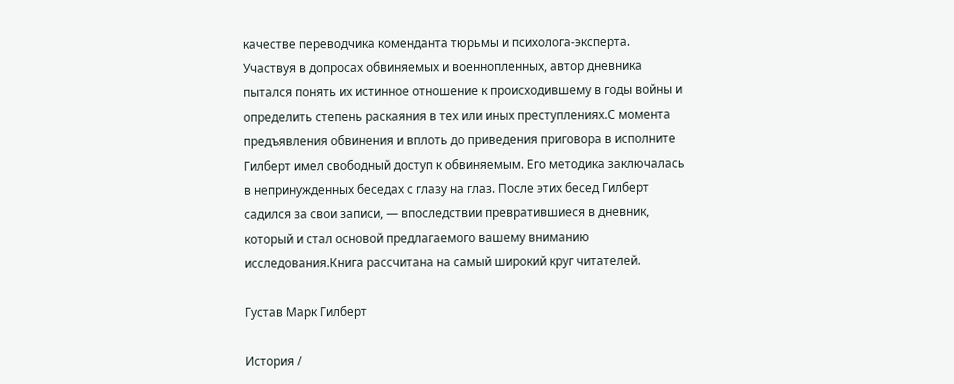качестве переводчика коменданта тюрьмы и психолога-эксперта. Участвуя в допросах обвиняемых и военнопленных, автор дневника пытался понять их истинное отношение к происходившему в годы войны и определить степень раскаяния в тех или иных преступлениях.С момента предъявления обвинения и вплоть до приведения приговора в исполните Гилберт имел свободный доступ к обвиняемым. Его методика заключалась в непринужденных беседах с глазу на глаз. После этих бесед Гилберт садился за свои записи, — впоследствии превратившиеся в дневник, который и стал основой предлагаемого вашему вниманию исследования.Книга рассчитана на самый широкий круг читателей.

Густав Марк Гилберт

История /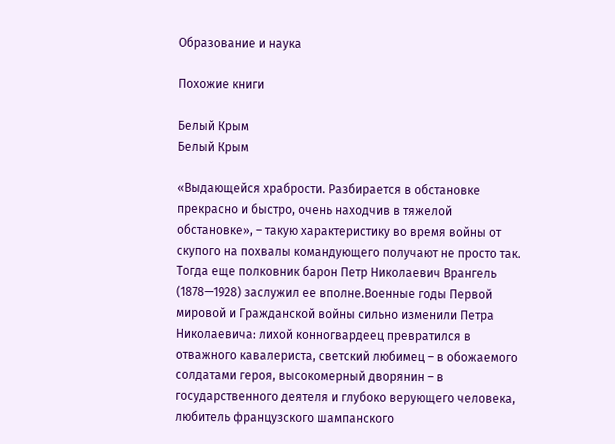Образование и наука

Похожие книги

Белый Крым
Белый Крым

«Выдающейся храбрости. Разбирается в обстановке прекрасно и быстро, очень находчив в тяжелой обстановке», – такую характеристику во время войны от скупого на похвалы командующего получают не просто так. Тогда еще полковник барон Петр Николаевич Врангель (1878—1928) заслужил ее вполне.Военные годы Первой мировой и Гражданской войны сильно изменили Петра Николаевича: лихой конногвардеец превратился в отважного кавалериста, светский любимец – в обожаемого солдатами героя, высокомерный дворянин – в государственного деятеля и глубоко верующего человека, любитель французского шампанского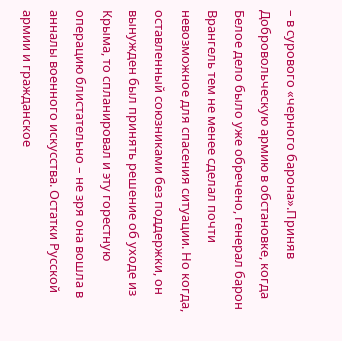– в сурового «черного барона».Приняв Добровольческую армию в обстановке, когда Белое дело было уже обречено, генерал барон Врангель тем не менее сделал почти невозможное для спасения ситуации. Но когда, оставленный союзниками без поддержки, он вынужден был принять решение об уходе из Крыма, то спланировал и эту горестную операцию блистательно – не зря она вошла в анналы военного искусства. Остатки Русской армии и гражданское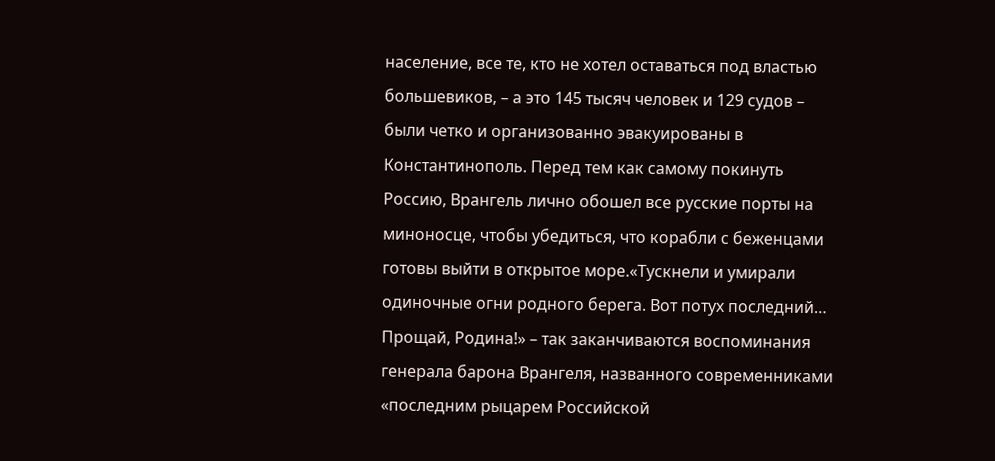население, все те, кто не хотел оставаться под властью большевиков, – а это 145 тысяч человек и 129 судов – были четко и организованно эвакуированы в Константинополь. Перед тем как самому покинуть Россию, Врангель лично обошел все русские порты на миноносце, чтобы убедиться, что корабли с беженцами готовы выйти в открытое море.«Тускнели и умирали одиночные огни родного берега. Вот потух последний… Прощай, Родина!» – так заканчиваются воспоминания генерала барона Врангеля, названного современниками «последним рыцарем Российской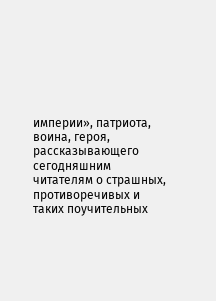империи», патриота, воина, героя, рассказывающего сегодняшним читателям о страшных, противоречивых и таких поучительных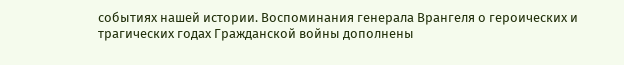событиях нашей истории. Воспоминания генерала Врангеля о героических и трагических годах Гражданской войны дополнены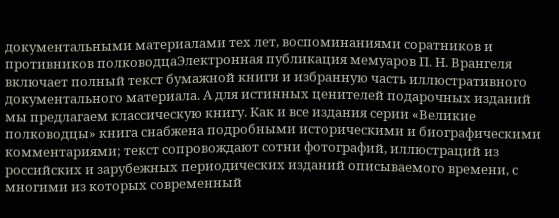документальными материалами тех лет, воспоминаниями соратников и противников полководцаЭлектронная публикация мемуаров П. Н. Врангеля включает полный текст бумажной книги и избранную часть иллюстративного документального материала. А для истинных ценителей подарочных изданий мы предлагаем классическую книгу. Как и все издания серии «Великие полководцы» книга снабжена подробными историческими и биографическими комментариями; текст сопровождают сотни фотографий, иллюстраций из российских и зарубежных периодических изданий описываемого времени, с многими из которых современный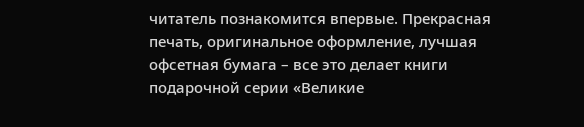читатель познакомится впервые. Прекрасная печать, оригинальное оформление, лучшая офсетная бумага – все это делает книги подарочной серии «Великие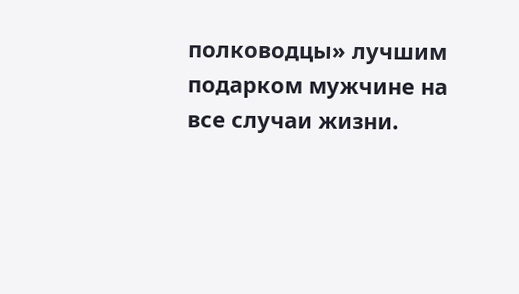полководцы» лучшим подарком мужчине на все случаи жизни.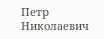Петр Николаевич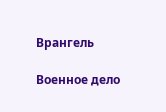Врангель

Военное дело